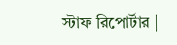স্টাফ রিপোর্টার |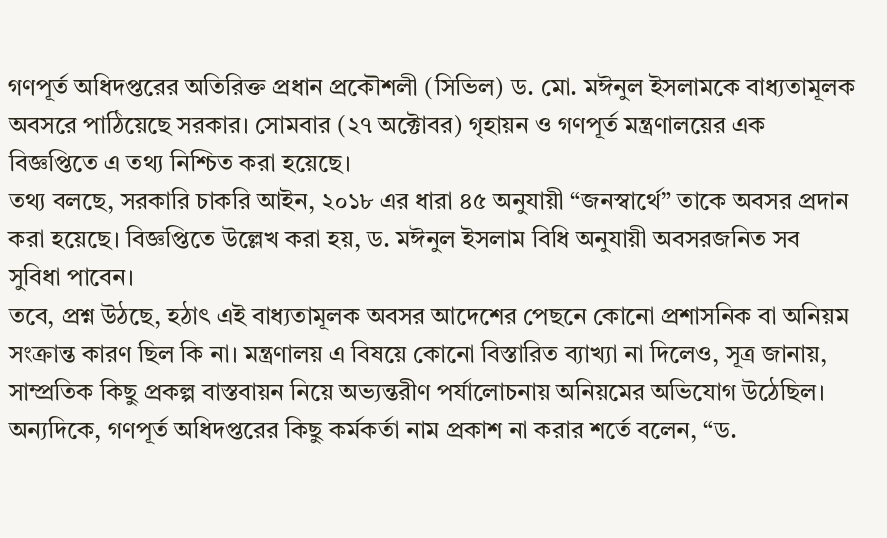গণপূর্ত অধিদপ্তরের অতিরিক্ত প্রধান প্রকৌশলী (সিভিল) ড. মো. মঈনুল ইসলামকে বাধ্যতামূলক অবসরে পাঠিয়েছে সরকার। সোমবার (২৭ অক্টোবর) গৃহায়ন ও গণপূর্ত মন্ত্রণালয়ের এক বিজ্ঞপ্তিতে এ তথ্য নিশ্চিত করা হয়েছে।
তথ্য বলছে, সরকারি চাকরি আইন, ২০১৮ এর ধারা ৪৫ অনুযায়ী “জনস্বার্থে” তাকে অবসর প্রদান করা হয়েছে। বিজ্ঞপ্তিতে উল্লেখ করা হয়, ড. মঈনুল ইসলাম বিধি অনুযায়ী অবসরজনিত সব সুবিধা পাবেন।
তবে, প্রশ্ন উঠছে, হঠাৎ এই বাধ্যতামূলক অবসর আদেশের পেছনে কোনো প্রশাসনিক বা অনিয়ম সংক্রান্ত কারণ ছিল কি না। মন্ত্রণালয় এ বিষয়ে কোনো বিস্তারিত ব্যাখ্যা না দিলেও, সূত্র জানায়, সাম্প্রতিক কিছু প্রকল্প বাস্তবায়ন নিয়ে অভ্যন্তরীণ পর্যালোচনায় অনিয়মের অভিযোগ উঠেছিল।
অন্যদিকে, গণপূর্ত অধিদপ্তরের কিছু কর্মকর্তা নাম প্রকাশ না করার শর্তে বলেন, “ড.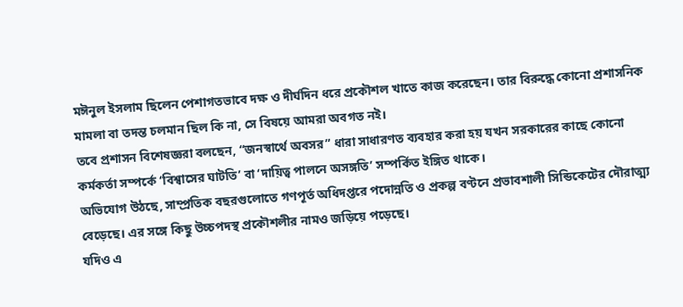মঈনুল ইসলাম ছিলেন পেশাগতভাবে দক্ষ ও দীর্ঘদিন ধরে প্রকৌশল খাতে কাজ করেছেন। তার বিরুদ্ধে কোনো প্রশাসনিক মামলা বা তদন্ত চলমান ছিল কি না, সে বিষয়ে আমরা অবগত নই।
তবে প্রশাসন বিশেষজ্ঞরা বলছেন, “জনস্বার্থে অবসর” ধারা সাধারণত ব্যবহার করা হয় যখন সরকারের কাছে কোনো কর্মকর্তা সম্পর্কে ‘বিশ্বাসের ঘাটতি’ বা ‘দায়িত্ব পালনে অসঙ্গতি’ সম্পর্কিত ইঙ্গিত থাকে।
অভিযোগ উঠছে, সাম্প্রতিক বছরগুলোতে গণপূর্ত অধিদপ্তরে পদোন্নতি ও প্রকল্প বণ্টনে প্রভাবশালী সিন্ডিকেটের দৌরাত্ম্য বেড়েছে। এর সঙ্গে কিছু উচ্চপদস্থ প্রকৌশলীর নামও জড়িয়ে পড়েছে।
যদিও এ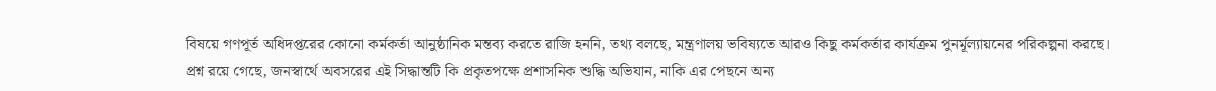বিষয়ে গণপূর্ত অধিদপ্তরের কোনো কর্মকর্তা আনুষ্ঠানিক মন্তব্য করতে রাজি হননি, তথ্য বলছে, মন্ত্রণালয় ভবিষ্যতে আরও কিছু কর্মকর্তার কার্যক্রম পুনর্মূল্যায়নের পরিকল্পনা করছে।
প্রশ্ন রয়ে গেছে, জনস্বার্থে অবসরের এই সিদ্ধান্তটি কি প্রকৃতপক্ষে প্রশাসনিক শুদ্ধি অভিযান, নাকি এর পেছনে অন্য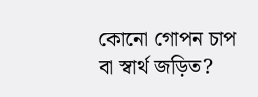কোনো গোপন চাপ বা স্বার্থ জড়িত?